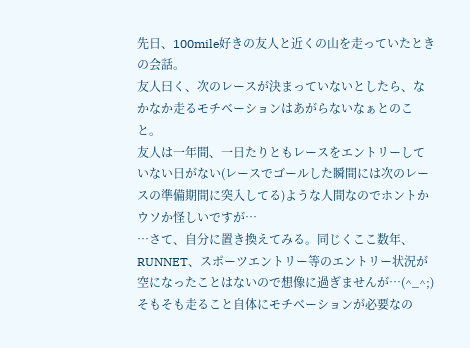先日、100mile好きの友人と近くの山を走っていたときの会話。
友人曰く、次のレースが決まっていないとしたら、なかなか走るモチベーションはあがらないなぁとのこと。
友人は一年間、一日たりともレースをエントリーしていない日がない(レースでゴールした瞬間には次のレースの準備期間に突入してる)ような人間なのでホントかウソか怪しいですが…
…さて、自分に置き換えてみる。同じくここ数年、RUNNET、スポーツエントリー等のエントリー状況が空になったことはないので想像に過ぎませんが…(^_^;)
そもそも走ること自体にモチベーションが必要なの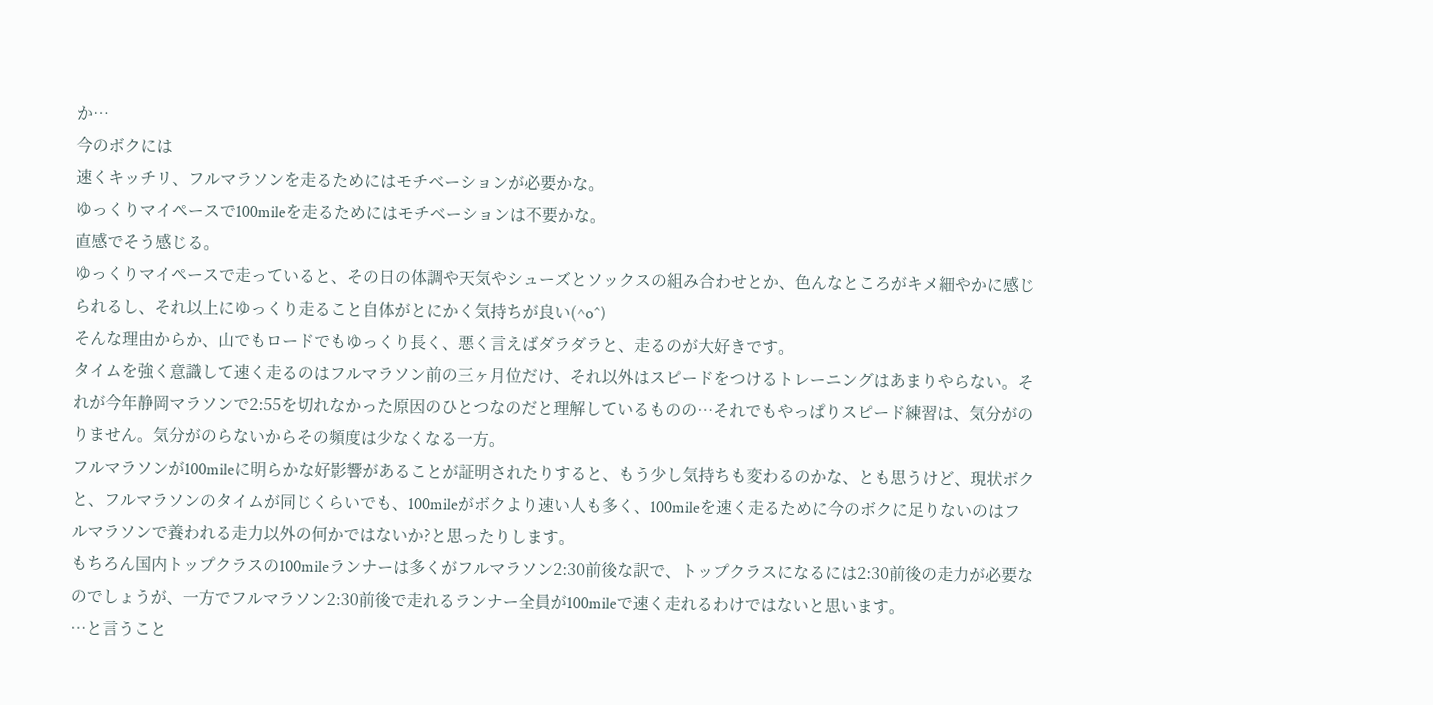か…
今のボクには
速くキッチリ、フルマラソンを走るためにはモチベーションが必要かな。
ゆっくりマイペースで100mileを走るためにはモチベーションは不要かな。
直感でそう感じる。
ゆっくりマイペースで走っていると、その日の体調や天気やシューズとソックスの組み合わせとか、色んなところがキメ細やかに感じられるし、それ以上にゆっくり走ること自体がとにかく気持ちが良い(^o^)
そんな理由からか、山でもロードでもゆっくり長く、悪く言えばダラダラと、走るのが大好きです。
タイムを強く意識して速く走るのはフルマラソン前の三ヶ月位だけ、それ以外はスピードをつけるトレーニングはあまりやらない。それが今年静岡マラソンで2:55を切れなかった原因のひとつなのだと理解しているものの…それでもやっぱりスピード練習は、気分がのりません。気分がのらないからその頻度は少なくなる一方。
フルマラソンが100mileに明らかな好影響があることが証明されたりすると、もう少し気持ちも変わるのかな、とも思うけど、現状ボクと、フルマラソンのタイムが同じくらいでも、100mileがボクより速い人も多く、100mileを速く走るために今のボクに足りないのはフルマラソンで養われる走力以外の何かではないか?と思ったりします。
もちろん国内トップクラスの100mileランナーは多くがフルマラソン2:30前後な訳で、トップクラスになるには2:30前後の走力が必要なのでしょうが、一方でフルマラソン2:30前後で走れるランナー全員が100mileで速く走れるわけではないと思います。
…と言うこと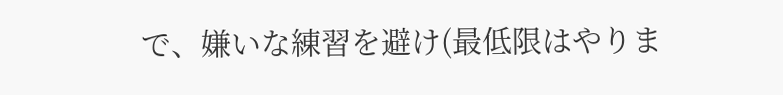で、嫌いな練習を避け(最低限はやりま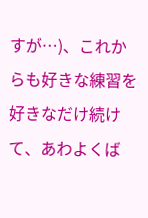すが…)、これからも好きな練習を好きなだけ続けて、あわよくば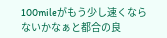100mileがもう少し速くならないかなぁと都合の良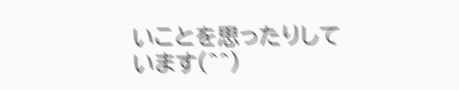いことを思ったりしています(^^)